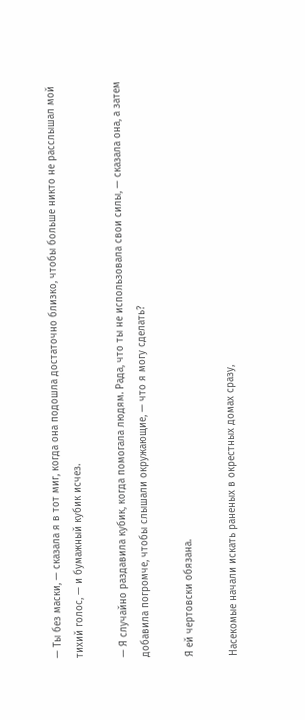— Ты без маски, — сказала я в тот миг, когда она подошла достаточно близко, чтобы больше никто не расслышал мой тихий голос, — и бумажный кубик исчез.

— Я случайно раздавила кубик, когда помогала людям. Рада, что ты не использовала свои силы, — сказала она, а затем добавила погромче, чтобы слышали окружающие, — что я могу сделать?

Я ей чертовски обязана.

Насекомые начали искать раненых в окрестных домах сразу,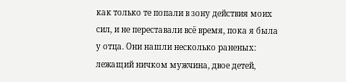как только те попали в зону действия моих сил, и не переставали всё время, пока я была у отца. Они нашли несколько раненых: лежащий ничком мужчина, двое детей,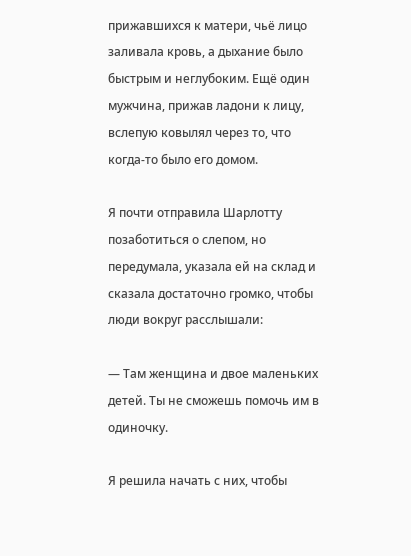прижавшихся к матери, чьё лицо заливала кровь, а дыхание было быстрым и неглубоким. Ещё один мужчина, прижав ладони к лицу, вслепую ковылял через то, что когда-то было его домом.

Я почти отправила Шарлотту позаботиться о слепом, но передумала, указала ей на склад и сказала достаточно громко, чтобы люди вокруг расслышали:

— Там женщина и двое маленьких детей. Ты не сможешь помочь им в одиночку.

Я решила начать с них, чтобы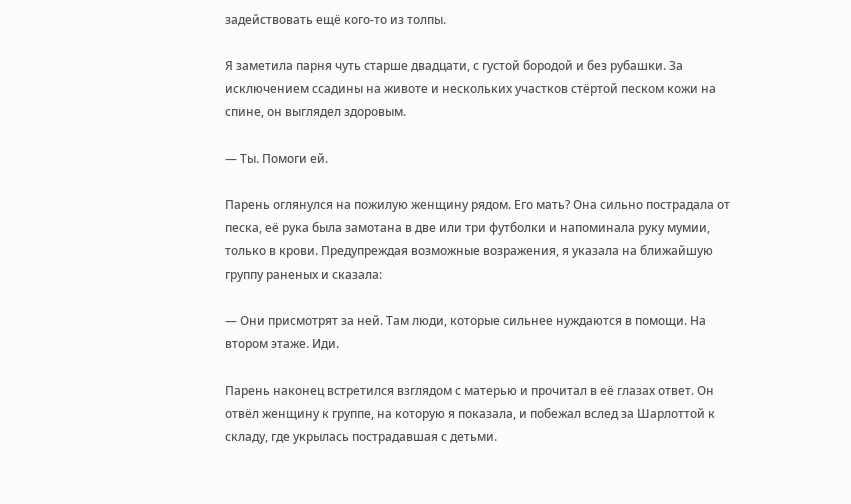задействовать ещё кого-то из толпы.

Я заметила парня чуть старше двадцати, с густой бородой и без рубашки. За исключением ссадины на животе и нескольких участков стёртой песком кожи на спине, он выглядел здоровым.

— Ты. Помоги ей.

Парень оглянулся на пожилую женщину рядом. Его мать? Она сильно пострадала от песка, её рука была замотана в две или три футболки и напоминала руку мумии, только в крови. Предупреждая возможные возражения, я указала на ближайшую группу раненых и сказала:

— Они присмотрят за ней. Там люди, которые сильнее нуждаются в помощи. На втором этаже. Иди.

Парень наконец встретился взглядом с матерью и прочитал в её глазах ответ. Он отвёл женщину к группе, на которую я показала, и побежал вслед за Шарлоттой к складу, где укрылась пострадавшая с детьми.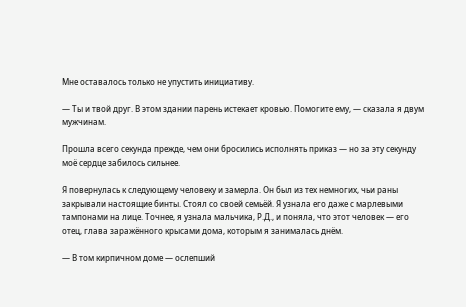Мне оставалось только не упустить инициативу.

— Ты и твой друг. В этом здании парень истекает кровью. Помогите ему, — сказала я двум мужчинам.

Прошла всего секунда прежде, чем они бросились исполнять приказ — но за эту секунду моё сердце забилось сильнее.

Я повернулась к следующему человеку и замерла. Он был из тех немногих, чьи раны закрывали настоящие бинты. Стоял со своей семьёй. Я узнала его даже с марлевыми тампонами на лице. Точнее, я узнала мальчика, Р.Д., и поняла, что этот человек — его отец, глава заражённого крысами дома, которым я занималась днём.

— В том кирпичном доме — ослепший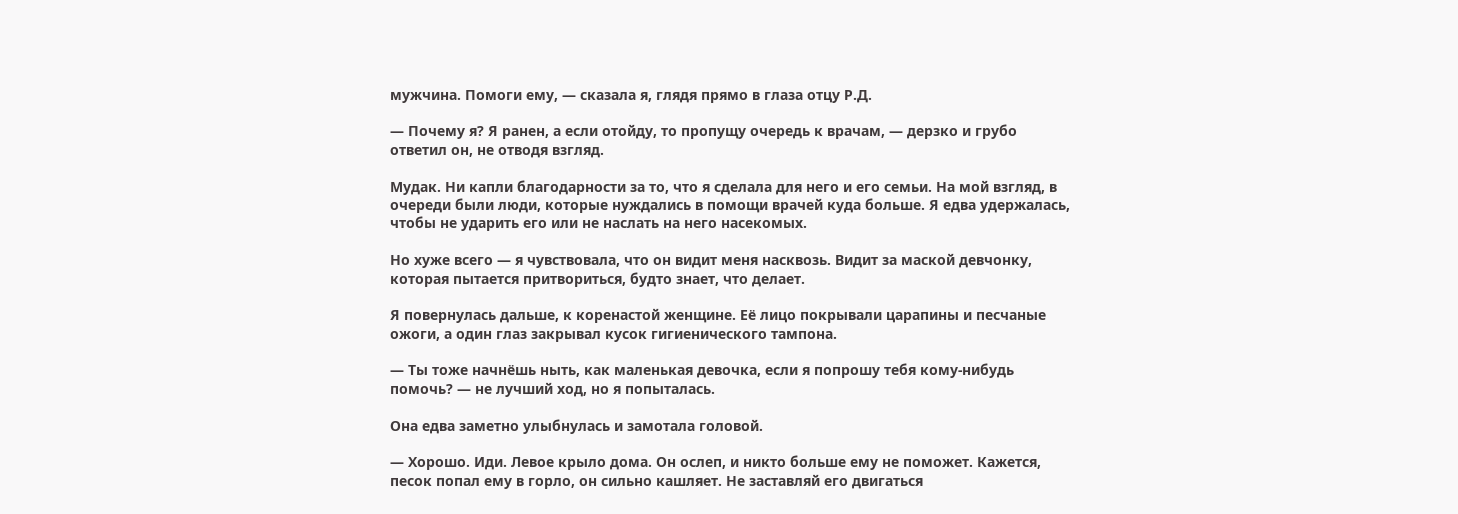мужчина. Помоги ему, — сказала я, глядя прямо в глаза отцу Р.Д.

— Почему я? Я ранен, а если отойду, то пропущу очередь к врачам, — дерзко и грубо ответил он, не отводя взгляд.

Мудак. Ни капли благодарности за то, что я сделала для него и его семьи. На мой взгляд, в очереди были люди, которые нуждались в помощи врачей куда больше. Я едва удержалась, чтобы не ударить его или не наслать на него насекомых.

Но хуже всего — я чувствовала, что он видит меня насквозь. Видит за маской девчонку, которая пытается притвориться, будто знает, что делает.

Я повернулась дальше, к коренастой женщине. Её лицо покрывали царапины и песчаные ожоги, а один глаз закрывал кусок гигиенического тампона.

— Ты тоже начнёшь ныть, как маленькая девочка, если я попрошу тебя кому-нибудь помочь? — не лучший ход, но я попыталась.

Она едва заметно улыбнулась и замотала головой.

— Хорошо. Иди. Левое крыло дома. Он ослеп, и никто больше ему не поможет. Кажется, песок попал ему в горло, он сильно кашляет. Не заставляй его двигаться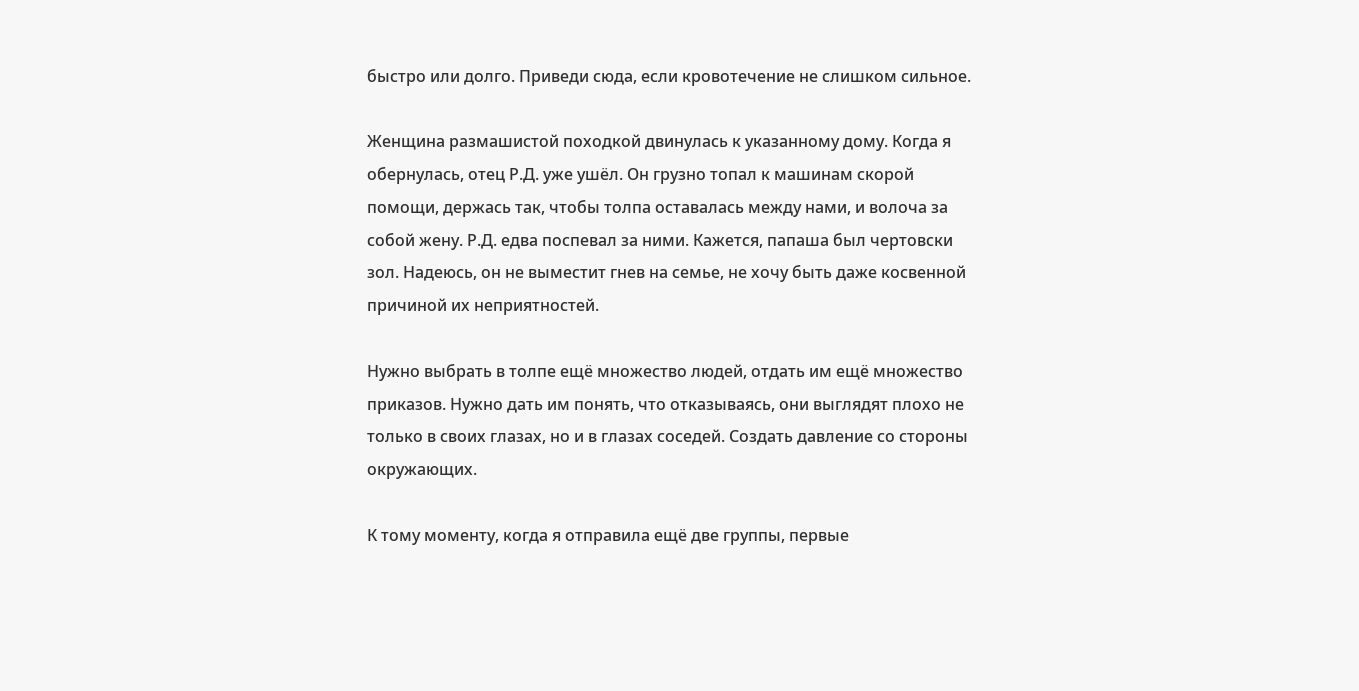быстро или долго. Приведи сюда, если кровотечение не слишком сильное.

Женщина размашистой походкой двинулась к указанному дому. Когда я обернулась, отец Р.Д. уже ушёл. Он грузно топал к машинам скорой помощи, держась так, чтобы толпа оставалась между нами, и волоча за собой жену. Р.Д. едва поспевал за ними. Кажется, папаша был чертовски зол. Надеюсь, он не выместит гнев на семье, не хочу быть даже косвенной причиной их неприятностей.

Нужно выбрать в толпе ещё множество людей, отдать им ещё множество приказов. Нужно дать им понять, что отказываясь, они выглядят плохо не только в своих глазах, но и в глазах соседей. Создать давление со стороны окружающих.

К тому моменту, когда я отправила ещё две группы, первые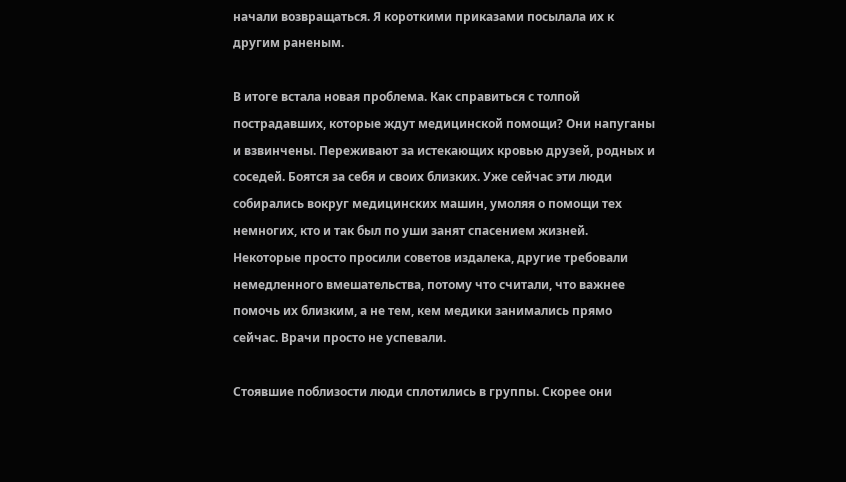начали возвращаться. Я короткими приказами посылала их к другим раненым.

В итоге встала новая проблема. Как справиться с толпой пострадавших, которые ждут медицинской помощи? Они напуганы и взвинчены. Переживают за истекающих кровью друзей, родных и соседей. Боятся за себя и своих близких. Уже сейчас эти люди собирались вокруг медицинских машин, умоляя о помощи тех немногих, кто и так был по уши занят спасением жизней. Некоторые просто просили советов издалека, другие требовали немедленного вмешательства, потому что считали, что важнее помочь их близким, а не тем, кем медики занимались прямо сейчас. Врачи просто не успевали.

Стоявшие поблизости люди сплотились в группы. Скорее они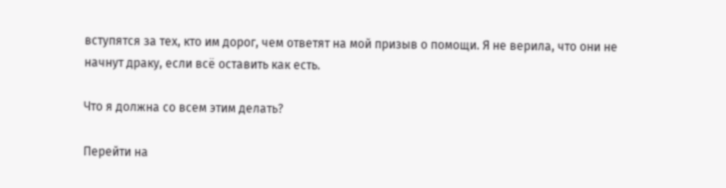вступятся за тех, кто им дорог, чем ответят на мой призыв о помощи. Я не верила, что они не начнут драку, если всё оставить как есть.

Что я должна со всем этим делать?

Перейти на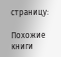страницу:

Похожие книги